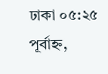ঢাকা ০৫:২৫ পূর্বাহ্ন,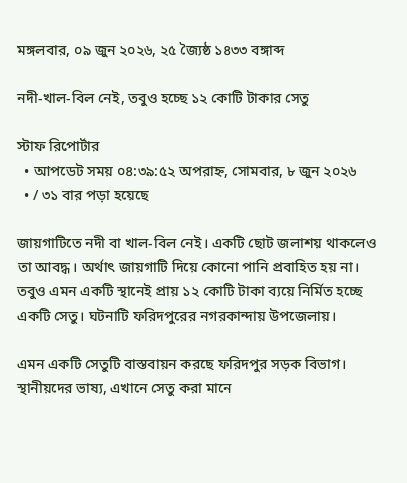মঙ্গলবার, ০৯ জুন ২০২৬, ২৫ জ্যৈষ্ঠ ১৪৩৩ বঙ্গাব্দ

নদী-খাল-বিল নেই, তবুও হচ্ছে ১২ কোটি টাকার সেতু

স্টাফ রিপোর্টার
  • আপডেট সময় ০৪:৩৯:৫২ অপরাহ্ন, সোমবার, ৮ জুন ২০২৬
  • / ৩১ বার পড়া হয়েছে

জায়গাটিতে নদী বা খাল-বিল নেই। একটি ছোট জলাশয় থাকলেও তা আবদ্ধ। অর্থাৎ জায়গাটি দিয়ে কোনো পানি প্রবাহিত হয় না। তবুও এমন একটি স্থানেই প্রায় ১২ কোটি টাকা ব্যয়ে নির্মিত হচ্ছে একটি সেতু। ঘটনাটি ফরিদপুরের নগরকান্দায় উপজেলায়।

এমন একটি সেতুটি বাস্তবায়ন করছে ফরিদপুর সড়ক বিভাগ। স্থানীয়দের ভাষ্য, এখানে সেতু করা মানে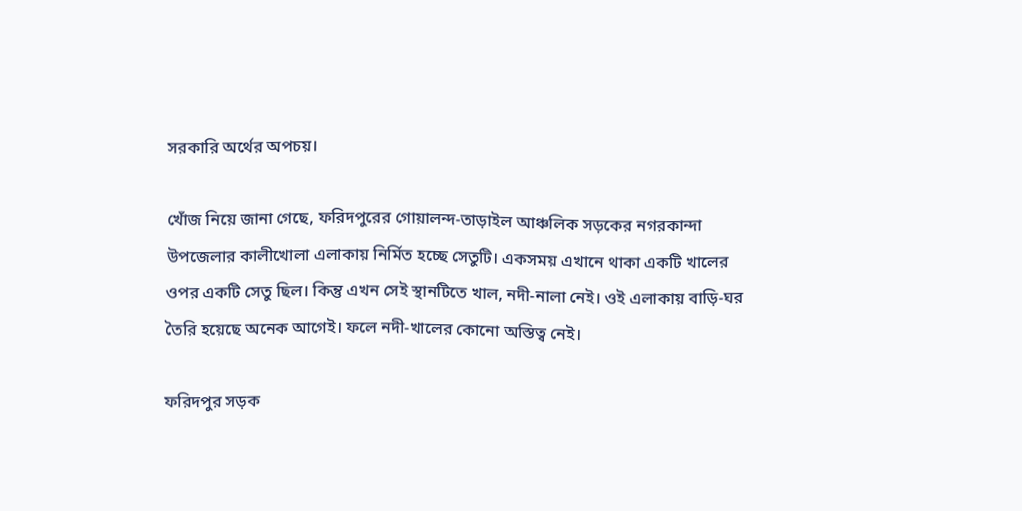সরকারি অর্থের অপচয়।

খোঁজ নিয়ে জানা গেছে, ফরিদপুরের গোয়ালন্দ-তাড়াইল আঞ্চলিক সড়কের নগরকান্দা উপজেলার কালীখোলা এলাকায় নির্মিত হচ্ছে সেতুটি। একসময় এখানে থাকা একটি খালের ওপর একটি সেতু ছিল। কিন্তু এখন সেই স্থানটিতে খাল, নদী-নালা নেই। ওই এলাকায় বাড়ি-ঘর তৈরি হয়েছে অনেক আগেই। ফলে নদী-খালের কোনো অস্তিত্ব নেই।

ফরিদপুর সড়ক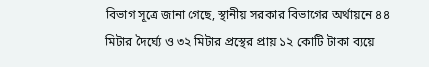বিভাগ সূত্রে জানা গেছে, স্থানীয় সরকার বিভাগের অর্থায়নে ৪৪ মিটার দৈর্ঘ্যে ও ৩২ মিটার প্রস্থের প্রায় ১২ কোটি টাকা ব্যয়ে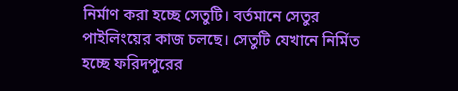নির্মাণ করা হচ্ছে সেতুটি। বর্তমানে সেতুর পাইলিংয়ের কাজ চলছে। সেতুটি যেখানে নির্মিত হচ্ছে ফরিদপুরের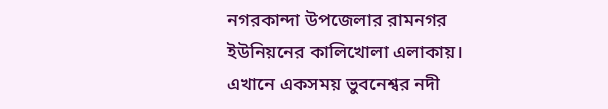নগরকান্দা উপজেলার রামনগর ইউনিয়নের কালিখোলা এলাকায়। এখানে একসময় ভুবনেশ্বর নদী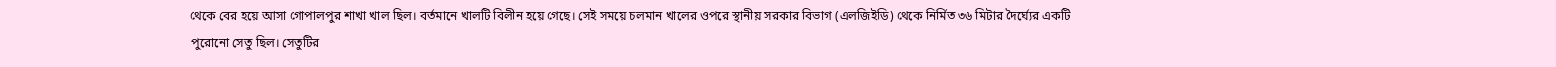থেকে বের হয়ে আসা গোপালপুর শাখা খাল ছিল। বর্তমানে খালটি বিলীন হয়ে গেছে। সেই সময়ে চলমান খালের ওপরে স্থানীয় সরকার বিভাগ (এলজিইডি) থেকে নির্মিত ৩৬ মিটার দৈর্ঘ্যের একটি পুরোনো সেতু ছিল। সেতুটির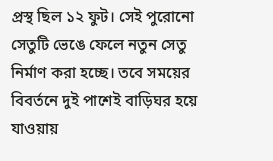প্রস্থ ছিল ১২ ফুট। সেই পুরোনো সেতুটি ভেঙে ফেলে নতুন সেতু নির্মাণ করা হচ্ছে। তবে সময়ের বিবর্তনে দুই পাশেই বাড়িঘর হয়ে যাওয়ায়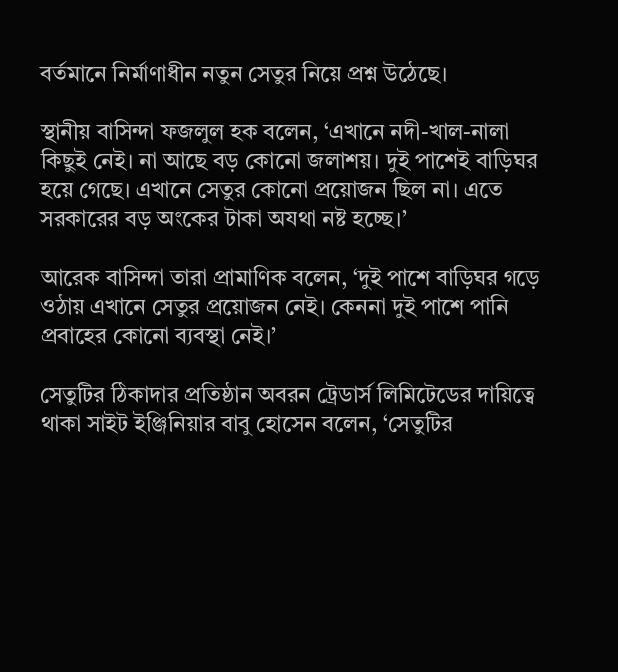বর্তমানে নির্মাণাধীন নতুন সেতুর নিয়ে প্রশ্ন উঠেছে।

স্থানীয় বাসিন্দা ফজলুল হক বলেন, ‘এখানে নদী-খাল-নালা কিছুই নেই। না আছে বড় কোনো জলাশয়। দুই পাশেই বাড়িঘর হয়ে গেছে। এখানে সেতুর কোনো প্রয়োজন ছিল না। এতে সরকারের বড় অংকের টাকা অযথা নষ্ট হচ্ছে।’

আরেক বাসিন্দা তারা প্রামাণিক বলেন, ‘দুই পাশে বাড়িঘর গড়ে ওঠায় এখানে সেতুর প্রয়োজন নেই। কেননা দুই পাশে পানি প্রবাহের কোনো ব্যবস্থা নেই।’

সেতুটির ঠিকাদার প্রতিষ্ঠান অবরন ট্রেডার্স লিমিটেডের দায়িত্বে থাকা সাইট ইঞ্জিনিয়ার বাবু হোসেন বলেন, ‘সেতুটির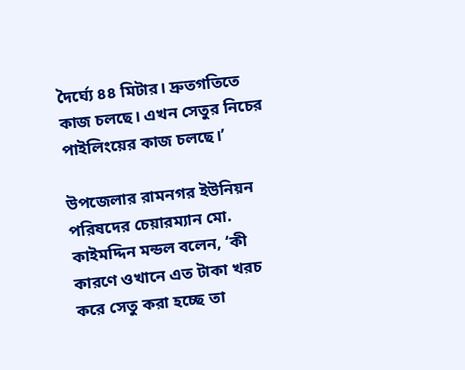দৈর্ঘ্যে ৪৪ মিটার। দ্রুতগতিতে কাজ চলছে। এখন সেতুর নিচের পাইলিংয়ের কাজ চলছে।’

উপজেলার রামনগর ইউনিয়ন পরিষদের চেয়ারম্যান মো. কাইমদ্দিন মন্ডল বলেন, ‘কী কারণে ওখানে এত টাকা খরচ করে সেতু করা হচ্ছে তা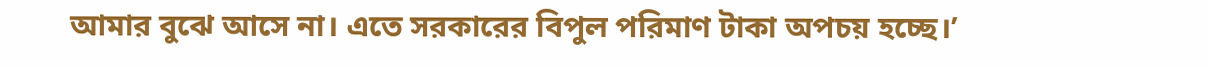আমার বুঝে আসে না। এতে সরকারের বিপুল পরিমাণ টাকা অপচয় হচ্ছে।’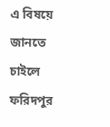এ বিষয়ে জানতে চাইলে ফরিদপুর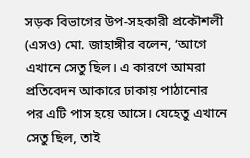সড়ক বিভাগের উপ-সহকারী প্রকৌশলী (এসও) মো. জাহাঙ্গীর বলেন, ‘আগে এখানে সেতু ছিল। এ কারণে আমরা প্রতিবেদন আকারে ঢাকায় পাঠানোর পর এটি পাস হয়ে আসে। যেহেতু এখানে সেতু ছিল, তাই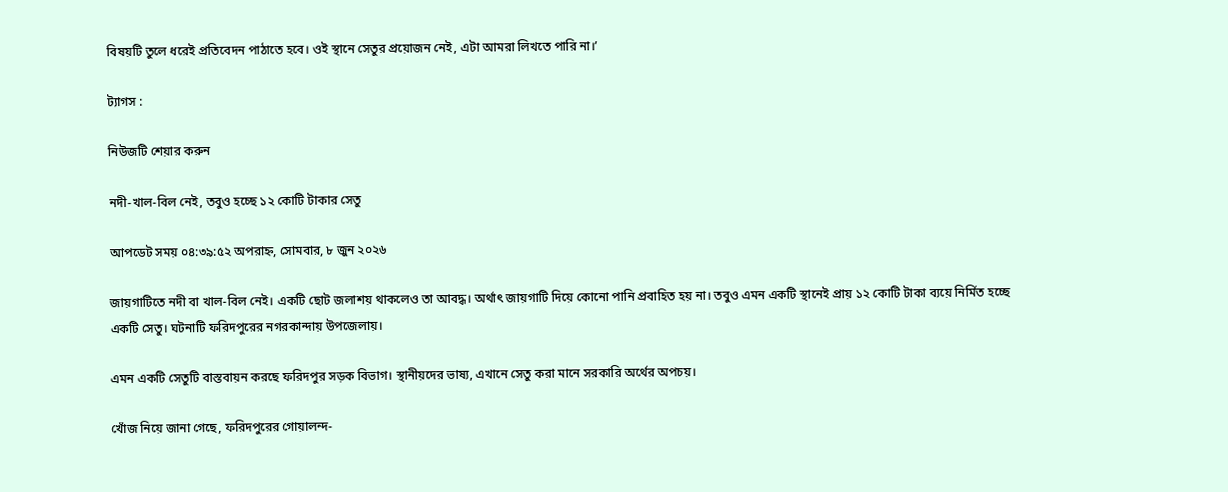বিষয়টি তুলে ধরেই প্রতিবেদন পাঠাতে হবে। ওই স্থানে সেতুর প্রয়োজন নেই, এটা আমরা লিখতে পারি না।’

ট্যাগস :

নিউজটি শেয়ার করুন

নদী-খাল-বিল নেই, তবুও হচ্ছে ১২ কোটি টাকার সেতু

আপডেট সময় ০৪:৩৯:৫২ অপরাহ্ন, সোমবার, ৮ জুন ২০২৬

জায়গাটিতে নদী বা খাল-বিল নেই। একটি ছোট জলাশয় থাকলেও তা আবদ্ধ। অর্থাৎ জায়গাটি দিয়ে কোনো পানি প্রবাহিত হয় না। তবুও এমন একটি স্থানেই প্রায় ১২ কোটি টাকা ব্যয়ে নির্মিত হচ্ছে একটি সেতু। ঘটনাটি ফরিদপুরের নগরকান্দায় উপজেলায়।

এমন একটি সেতুটি বাস্তবায়ন করছে ফরিদপুর সড়ক বিভাগ। স্থানীয়দের ভাষ্য, এখানে সেতু করা মানে সরকারি অর্থের অপচয়।

খোঁজ নিয়ে জানা গেছে, ফরিদপুরের গোয়ালন্দ-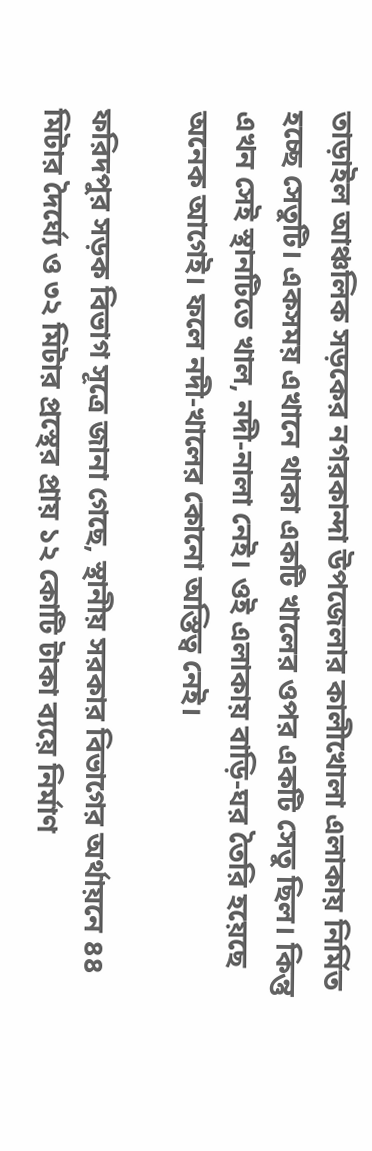তাড়াইল আঞ্চলিক সড়কের নগরকান্দা উপজেলার কালীখোলা এলাকায় নির্মিত হচ্ছে সেতুটি। একসময় এখানে থাকা একটি খালের ওপর একটি সেতু ছিল। কিন্তু এখন সেই স্থানটিতে খাল, নদী-নালা নেই। ওই এলাকায় বাড়ি-ঘর তৈরি হয়েছে অনেক আগেই। ফলে নদী-খালের কোনো অস্তিত্ব নেই।

ফরিদপুর সড়ক বিভাগ সূত্রে জানা গেছে, স্থানীয় সরকার বিভাগের অর্থায়নে ৪৪ মিটার দৈর্ঘ্যে ও ৩২ মিটার প্রস্থের প্রায় ১২ কোটি টাকা ব্যয়ে নির্মাণ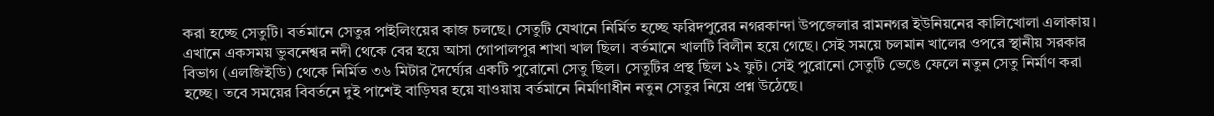করা হচ্ছে সেতুটি। বর্তমানে সেতুর পাইলিংয়ের কাজ চলছে। সেতুটি যেখানে নির্মিত হচ্ছে ফরিদপুরের নগরকান্দা উপজেলার রামনগর ইউনিয়নের কালিখোলা এলাকায়। এখানে একসময় ভুবনেশ্বর নদী থেকে বের হয়ে আসা গোপালপুর শাখা খাল ছিল। বর্তমানে খালটি বিলীন হয়ে গেছে। সেই সময়ে চলমান খালের ওপরে স্থানীয় সরকার বিভাগ (এলজিইডি) থেকে নির্মিত ৩৬ মিটার দৈর্ঘ্যের একটি পুরোনো সেতু ছিল। সেতুটির প্রস্থ ছিল ১২ ফুট। সেই পুরোনো সেতুটি ভেঙে ফেলে নতুন সেতু নির্মাণ করা হচ্ছে। তবে সময়ের বিবর্তনে দুই পাশেই বাড়িঘর হয়ে যাওয়ায় বর্তমানে নির্মাণাধীন নতুন সেতুর নিয়ে প্রশ্ন উঠেছে।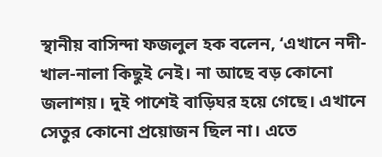স্থানীয় বাসিন্দা ফজলুল হক বলেন, ‘এখানে নদী-খাল-নালা কিছুই নেই। না আছে বড় কোনো জলাশয়। দুই পাশেই বাড়িঘর হয়ে গেছে। এখানে সেতুর কোনো প্রয়োজন ছিল না। এতে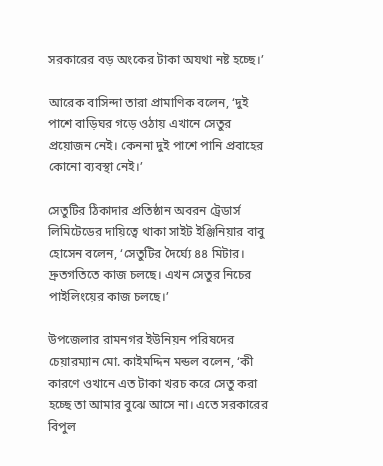সরকারের বড় অংকের টাকা অযথা নষ্ট হচ্ছে।’

আরেক বাসিন্দা তারা প্রামাণিক বলেন, ‘দুই পাশে বাড়িঘর গড়ে ওঠায় এখানে সেতুর প্রয়োজন নেই। কেননা দুই পাশে পানি প্রবাহের কোনো ব্যবস্থা নেই।’

সেতুটির ঠিকাদার প্রতিষ্ঠান অবরন ট্রেডার্স লিমিটেডের দায়িত্বে থাকা সাইট ইঞ্জিনিয়ার বাবু হোসেন বলেন, ‘সেতুটির দৈর্ঘ্যে ৪৪ মিটার। দ্রুতগতিতে কাজ চলছে। এখন সেতুর নিচের পাইলিংয়ের কাজ চলছে।’

উপজেলার রামনগর ইউনিয়ন পরিষদের চেয়ারম্যান মো. কাইমদ্দিন মন্ডল বলেন, ‘কী কারণে ওখানে এত টাকা খরচ করে সেতু করা হচ্ছে তা আমার বুঝে আসে না। এতে সরকারের বিপুল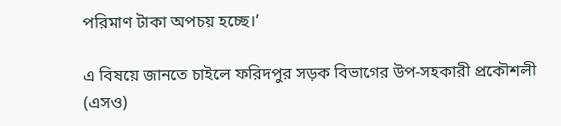পরিমাণ টাকা অপচয় হচ্ছে।’

এ বিষয়ে জানতে চাইলে ফরিদপুর সড়ক বিভাগের উপ-সহকারী প্রকৌশলী (এসও)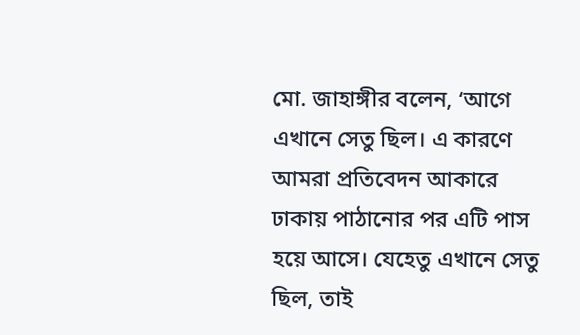মো. জাহাঙ্গীর বলেন, ‘আগে এখানে সেতু ছিল। এ কারণে আমরা প্রতিবেদন আকারে ঢাকায় পাঠানোর পর এটি পাস হয়ে আসে। যেহেতু এখানে সেতু ছিল, তাই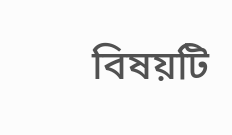বিষয়টি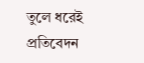তুলে ধরেই প্রতিবেদন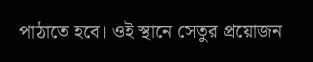পাঠাতে হবে। ওই স্থানে সেতুর প্রয়োজন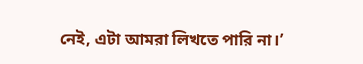নেই, এটা আমরা লিখতে পারি না।’